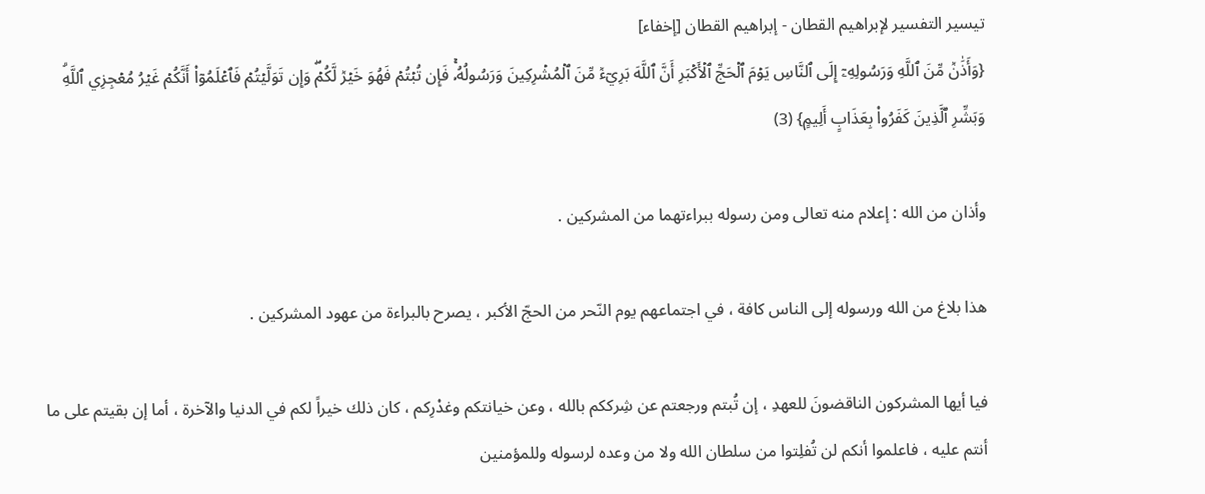تيسير التفسير لإبراهيم القطان - إبراهيم القطان [إخفاء]
{وَأَذَٰنٞ مِّنَ ٱللَّهِ وَرَسُولِهِۦٓ إِلَى ٱلنَّاسِ يَوۡمَ ٱلۡحَجِّ ٱلۡأَكۡبَرِ أَنَّ ٱللَّهَ بَرِيٓءٞ مِّنَ ٱلۡمُشۡرِكِينَ وَرَسُولُهُۥۚ فَإِن تُبۡتُمۡ فَهُوَ خَيۡرٞ لَّكُمۡۖ وَإِن تَوَلَّيۡتُمۡ فَٱعۡلَمُوٓاْ أَنَّكُمۡ غَيۡرُ مُعۡجِزِي ٱللَّهِۗ وَبَشِّرِ ٱلَّذِينَ كَفَرُواْ بِعَذَابٍ أَلِيمٍ} (3)

وأذان من الله : إعلام منه تعالى ومن رسوله ببراءتهما من المشركين .

هذا بلاغ من الله ورسوله إلى الناس كافة ، في اجتماعهم يوم النّحر من الحجّ الأكبر ، يصرح بالبراءة من عهود المشركين .

فيا أيها المشركون الناقضونَ للعهدِ ، إن تُبتم ورجعتم عن شِرككم بالله ، وعن خيانتكم وغدْرِكم ، كان ذلك خيراً لكم في الدنيا والآخرة ، أما إن بقيتم على ما أنتم عليه ، فاعلموا أنكم لن تُفلِتوا من سلطان الله ولا من وعده لرسوله وللمؤمنين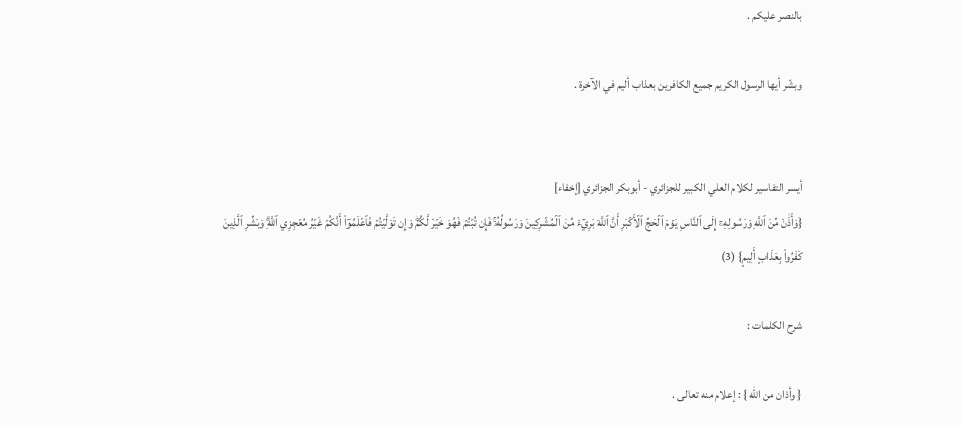بالنصر عليكم .

وبشّر أيها الرسول الكريم جميع الكافرين بعذاب أليم في الآخرة .


أيسر التفاسير لكلام العلي الكبير للجزائري - أبوبكر الجزائري [إخفاء]
{وَأَذَٰنٞ مِّنَ ٱللَّهِ وَرَسُولِهِۦٓ إِلَى ٱلنَّاسِ يَوۡمَ ٱلۡحَجِّ ٱلۡأَكۡبَرِ أَنَّ ٱللَّهَ بَرِيٓءٞ مِّنَ ٱلۡمُشۡرِكِينَ وَرَسُولُهُۥۚ فَإِن تُبۡتُمۡ فَهُوَ خَيۡرٞ لَّكُمۡۖ وَإِن تَوَلَّيۡتُمۡ فَٱعۡلَمُوٓاْ أَنَّكُمۡ غَيۡرُ مُعۡجِزِي ٱللَّهِۗ وَبَشِّرِ ٱلَّذِينَ كَفَرُواْ بِعَذَابٍ أَلِيمٍ} (3)

شرح الكلمات :

{ وأذان من الله } : إعلام منه تعالى .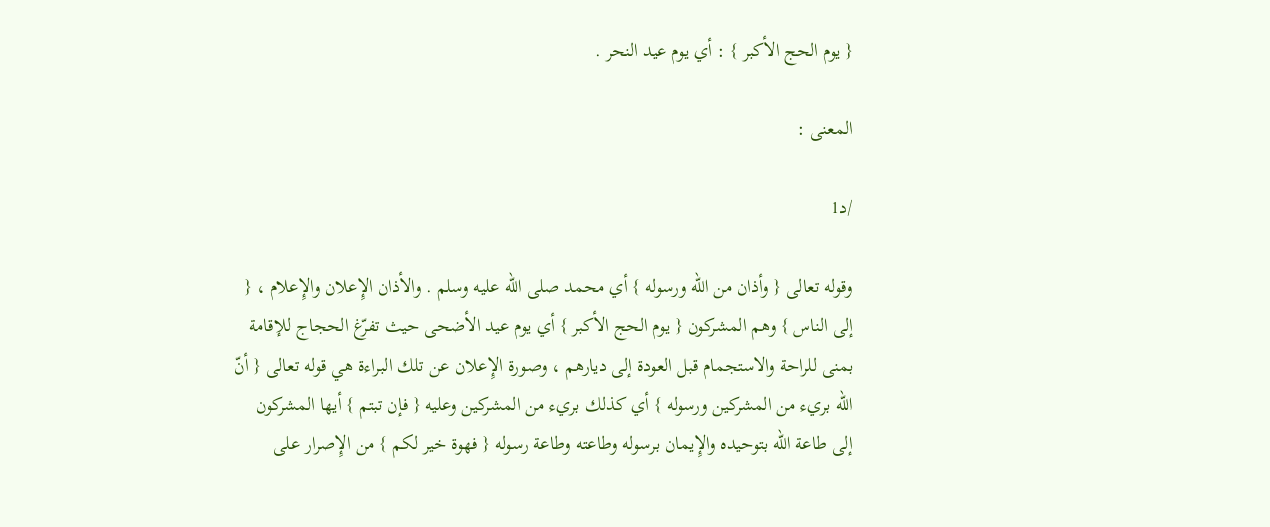{ يوم الحج الأكبر } : أي يوم عيد النحر .

المعنى :

/د1

وقوله تعالى { وأذان من الله ورسوله } أي محمد صلى الله عليه وسلم . والأذان الإِعلان والإِعلام ، { إلى الناس } وهم المشركون { يوم الحج الأكبر } أي يوم عيد الأضحى حيث تفرّغ الحجاج للإقامة بمنى للراحة والاستجمام قبل العودة إلى ديارهم ، وصورة الإِعلان عن تلك البراءة هي قوله تعالى { أنّ الله بريء من المشركين ورسوله } أي كذلك بريء من المشركين وعليه { فإن تبتم } أيها المشركون إلى طاعة الله بتوحيده والإِيمان برسوله وطاعته وطاعة رسوله { فهوة خير لكم } من الإِصرار على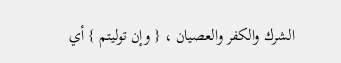الشرك والكفر والعصيان ، { وإن توليتم } أي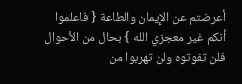أعرضتم عن الإِيمان والطاعة { فاعلموا أنكم غير معجزي الله } بحال من الأحوال فلن تفوتوه ولن تهربوا من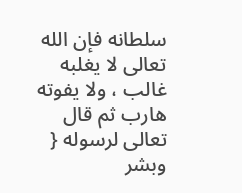سلطانه فإن الله تعالى لا يغلبه غالب ، ولا يفوته هارب ثم قال تعالى لرسوله { وبشر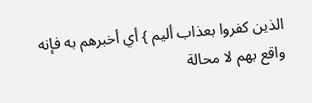الذين كفروا بعذاب أليم } أي أخبرهم به فإنه واقع بهم لا محالة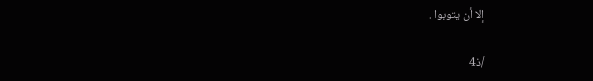إلا أن يتوبوا .

/ذ4